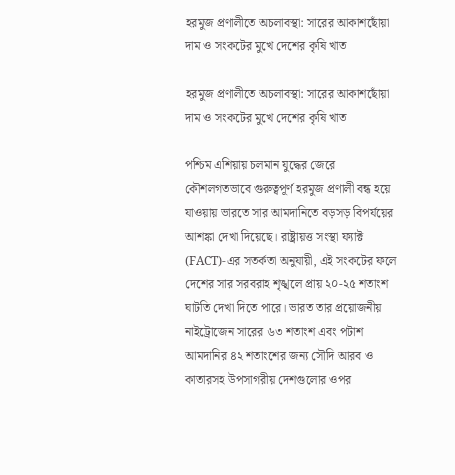হরমুজ প্রণালীতে অচলাবস্থা: সারের আকাশছোঁয়া দাম ও সংকটের মুখে দেশের কৃষি খাত

হরমুজ প্রণালীতে অচলাবস্থা: সারের আকাশছোঁয়া দাম ও সংকটের মুখে দেশের কৃষি খাত

পশ্চিম এশিয়ায় চলমান যুদ্ধের জেরে কৌশলগতভাবে গুরুত্বপূর্ণ হরমুজ প্রণালী বন্ধ হয়ে যাওয়ায় ভারতে সার আমদানিতে বড়সড় বিপর্যয়ের আশঙ্কা দেখা দিয়েছে। রাষ্ট্রায়ত্ত সংস্থা ফ্যাক্ট (FACT)-এর সতর্কতা অনুযায়ী, এই সংকটের ফলে দেশের সার সরবরাহ শৃঙ্খলে প্রায় ২০-২৫ শতাংশ ঘাটতি দেখা দিতে পারে। ভারত তার প্রয়োজনীয় নাইট্রোজেন সারের ৬৩ শতাংশ এবং পটাশ আমদানির ৪২ শতাংশের জন্য সৌদি আরব ও কাতারসহ উপসাগরীয় দেশগুলোর ওপর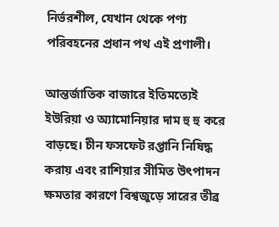নির্ভরশীল, যেখান থেকে পণ্য পরিবহনের প্রধান পথ এই প্রণালী।

আন্তর্জাতিক বাজারে ইতিমত্যেই ইউরিয়া ও অ্যামোনিয়ার দাম হু হু করে বাড়ছে। চীন ফসফেট রপ্তানি নিষিদ্ধ করায় এবং রাশিয়ার সীমিত উৎপাদন ক্ষমতার কারণে বিশ্বজুড়ে সারের তীব্র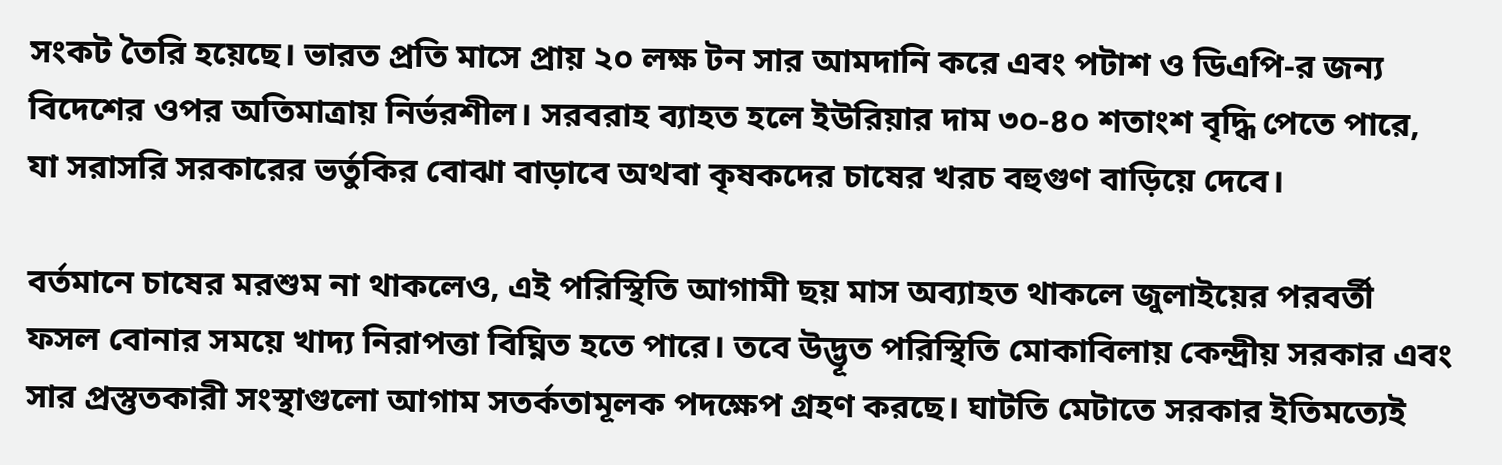সংকট তৈরি হয়েছে। ভারত প্রতি মাসে প্রায় ২০ লক্ষ টন সার আমদানি করে এবং পটাশ ও ডিএপি-র জন্য বিদেশের ওপর অতিমাত্রায় নির্ভরশীল। সরবরাহ ব্যাহত হলে ইউরিয়ার দাম ৩০-৪০ শতাংশ বৃদ্ধি পেতে পারে, যা সরাসরি সরকারের ভর্তুকির বোঝা বাড়াবে অথবা কৃষকদের চাষের খরচ বহুগুণ বাড়িয়ে দেবে।

বর্তমানে চাষের মরশুম না থাকলেও, এই পরিস্থিতি আগামী ছয় মাস অব্যাহত থাকলে জুলাইয়ের পরবর্তী ফসল বোনার সময়ে খাদ্য নিরাপত্তা বিঘ্নিত হতে পারে। তবে উদ্ভূত পরিস্থিতি মোকাবিলায় কেন্দ্রীয় সরকার এবং সার প্রস্তুতকারী সংস্থাগুলো আগাম সতর্কতামূলক পদক্ষেপ গ্রহণ করছে। ঘাটতি মেটাতে সরকার ইতিমত্যেই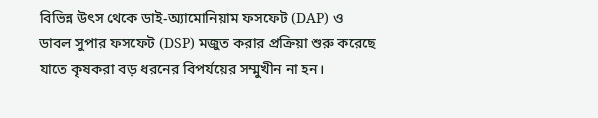বিভিন্ন উৎস থেকে ডাই-অ্যামোনিয়াম ফসফেট (DAP) ও ডাবল সুপার ফসফেট (DSP) মজুত করার প্রক্রিয়া শুরু করেছে যাতে কৃষকরা বড় ধরনের বিপর্যয়ের সম্মুখীন না হন।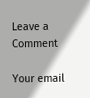Leave a Comment

Your email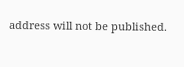address will not be published.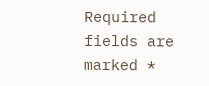Required fields are marked *